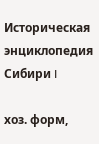Историческая энциклопедия Сибири I

хоз. форм,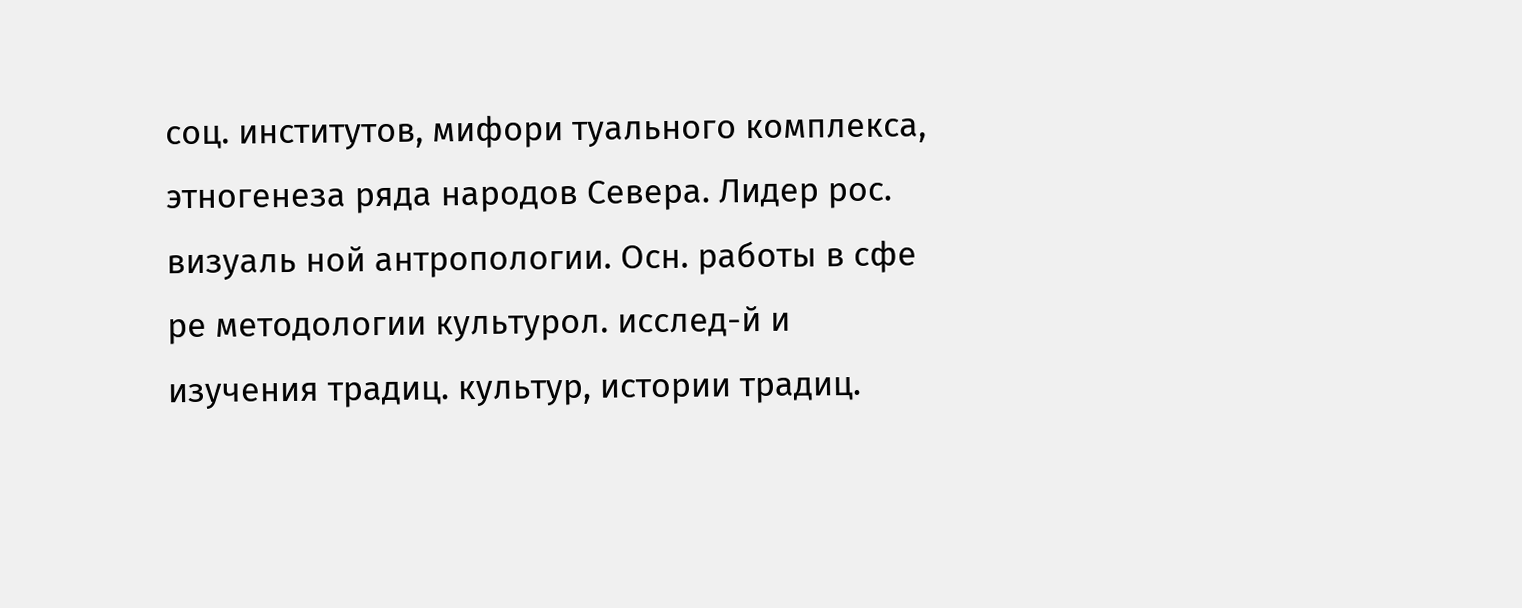соц. институтов, мифори туального комплекса, этногенеза ряда народов Севера. Лидер рос. визуаль ной антропологии. Осн. работы в сфе ре методологии культурол. исслед-й и изучения традиц. культур, истории традиц.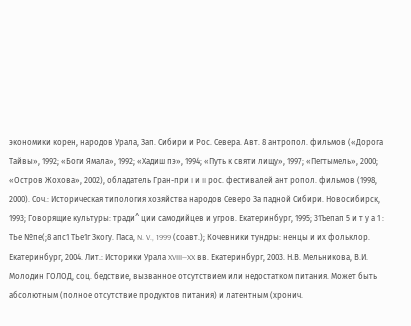экономики корен, народов Урала, Зап. Сибири и Рос. Севера. Авт. 8 антропол. фильмов («Дорога Тайвы», 1992; «Боги Ямала», 1992; «Хадиш пэ», 1994; «Путь к святи лищу», 1997; «Пегтымель», 2000; «Остров Жохова», 2002), обладатель Гран-при I и II рос. фестивалей ант ропол. фильмов (1998, 2000). Соч.: Историческая типология хозяйства народов Северо За падной Сибири. Новосибирск, 1993; Говорящие культуры: тради^ ции самодийцев и угров. Екатеринбург, 1995; 31Ъепап 5 и т у а 1 : ТЬе №пе(;8 апс1 ТЬе1г Зкогу. Паса, N. V., 1999 (соавт.); Кочевники тундры: ненцы и их фольклор. Екатеринбург, 2004. Лит.: Историки Урала XVIII—XX вв. Екатеринбург, 2003. Н.В. Мельникова, В.И. Молодин ГОЛОД, соц. бедствие, вызванное отсутствием или недостатком питания. Может быть абсолютным (полное отсутствие продуктов питания) и латентным (хронич.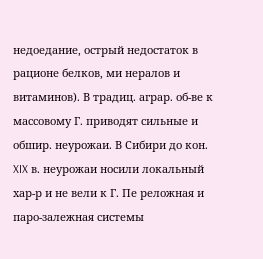недоедание, острый недостаток в рационе белков, ми нералов и витаминов). В традиц. аграр. об-ве к массовому Г. приводят сильные и обшир. неурожаи. В Сибири до кон. XIX в. неурожаи носили локальный хар-р и не вели к Г. Пе реложная и паро-залежная системы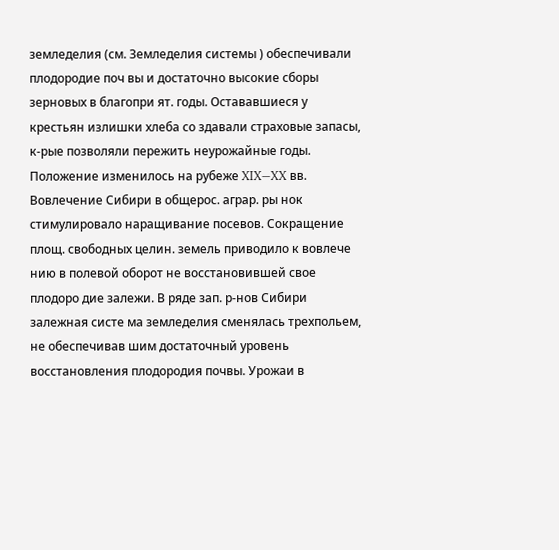земледелия (см. Земледелия системы ) обеспечивали плодородие поч вы и достаточно высокие сборы зерновых в благопри ят. годы. Остававшиеся у крестьян излишки хлеба со здавали страховые запасы, к-рые позволяли пережить неурожайные годы. Положение изменилось на рубеже XIX—XX вв. Вовлечение Сибири в общерос. аграр. ры нок стимулировало наращивание посевов. Сокращение площ. свободных целин. земель приводило к вовлече нию в полевой оборот не восстановившей свое плодоро дие залежи. В ряде зап. р-нов Сибири залежная систе ма земледелия сменялась трехпольем, не обеспечивав шим достаточный уровень восстановления плодородия почвы. Урожаи в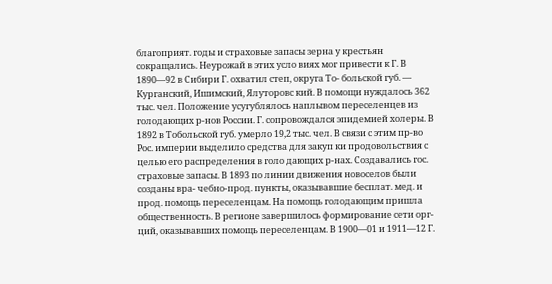благоприят. годы и страховые запасы зерна у крестьян сокращались. Неурожай в этих усло виях мог привести к Г. В 1890—92 в Сибири Г. охватил степ, округа То- больской губ. — Курганский, Ишимский, Ялуторовс кий. В помощи нуждалось 362 тыс. чел. Положение усугублялось наплывом переселенцев из голодающих р-нов России. Г. сопровождался эпидемией холеры. В 1892 в Тобольской губ. умерло 19,2 тыс. чел. В связи с этим пр-во Рос. империи выделило средства для закуп ки продовольствия с целью его распределения в голо дающих р-нах. Создавались гос. страховые запасы. В 1893 по линии движения новоселов были созданы вра- чебно-прод. пункты, оказывавшие бесплат. мед. и прод. помощь переселенцам. На помощь голодающим пришла общественность. В регионе завершилось формирование сети орг-ций, оказывавших помощь переселенцам. В 1900—01 и 1911—12 Г.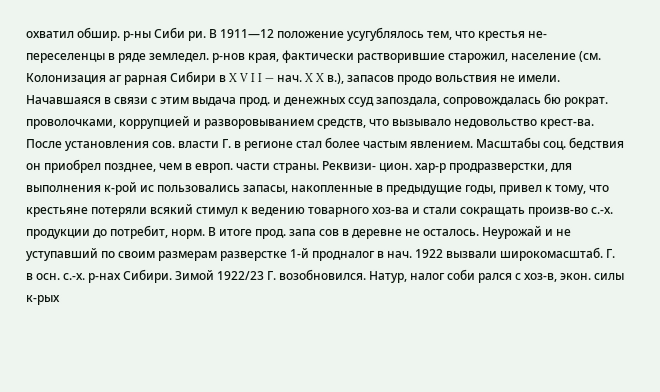охватил обшир. р-ны Сиби ри. В 1911—12 положение усугублялось тем, что крестья не-переселенцы в ряде земледел. р-нов края, фактически растворившие старожил, население (см. Колонизация аг рарная Сибири в X V I I — нач. X X в.), запасов продо вольствия не имели. Начавшаяся в связи с этим выдача прод. и денежных ссуд запоздала, сопровождалась бю рократ. проволочками, коррупцией и разворовыванием средств, что вызывало недовольство крест-ва. После установления сов. власти Г. в регионе стал более частым явлением. Масштабы соц. бедствия он приобрел позднее, чем в европ. части страны. Реквизи- цион. хар-р продразверстки, для выполнения к-рой ис пользовались запасы, накопленные в предыдущие годы, привел к тому, что крестьяне потеряли всякий стимул к ведению товарного хоз-ва и стали сокращать произв-во с.-х. продукции до потребит, норм. В итоге прод. запа сов в деревне не осталось. Неурожай и не уступавший по своим размерам разверстке 1-й продналог в нач. 1922 вызвали широкомасштаб. Г. в осн. с.-х. р-нах Сибири. Зимой 1922/23 Г. возобновился. Натур, налог соби рался с хоз-в, экон. силы к-рых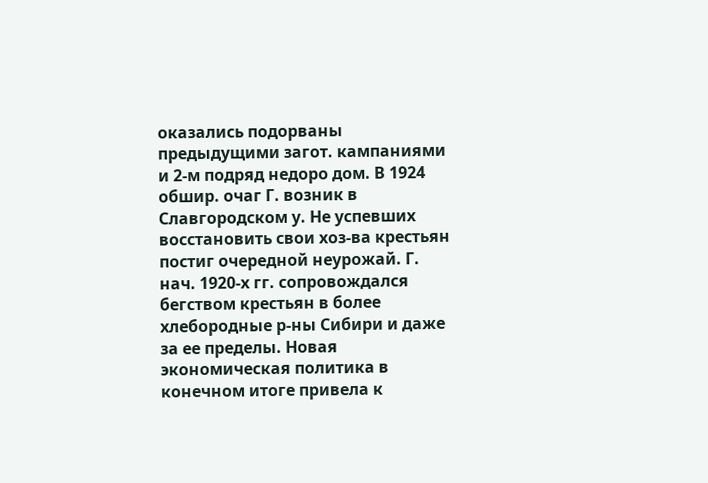оказались подорваны предыдущими загот. кампаниями и 2-м подряд недоро дом. В 1924 обшир. очаг Г. возник в Славгородском у. Не успевших восстановить свои хоз-ва крестьян постиг очередной неурожай. Г. нач. 1920-х гг. сопровождался бегством крестьян в более хлебородные р-ны Сибири и даже за ее пределы. Новая экономическая политика в конечном итоге привела к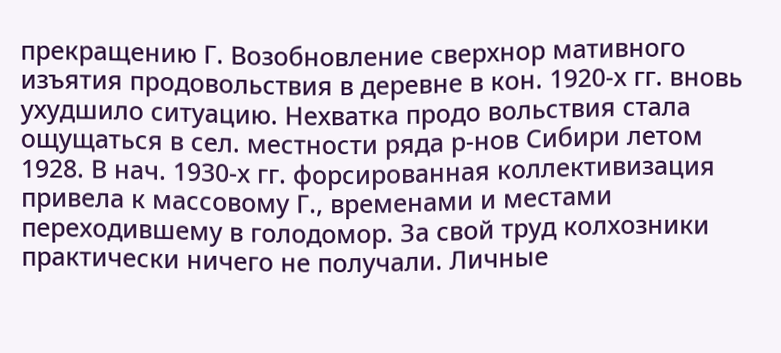прекращению Г. Возобновление сверхнор мативного изъятия продовольствия в деревне в кон. 1920-х гг. вновь ухудшило ситуацию. Нехватка продо вольствия стала ощущаться в сел. местности ряда р-нов Сибири летом 1928. В нач. 1930-х гг. форсированная коллективизация привела к массовому Г., временами и местами переходившему в голодомор. За свой труд колхозники практически ничего не получали. Личные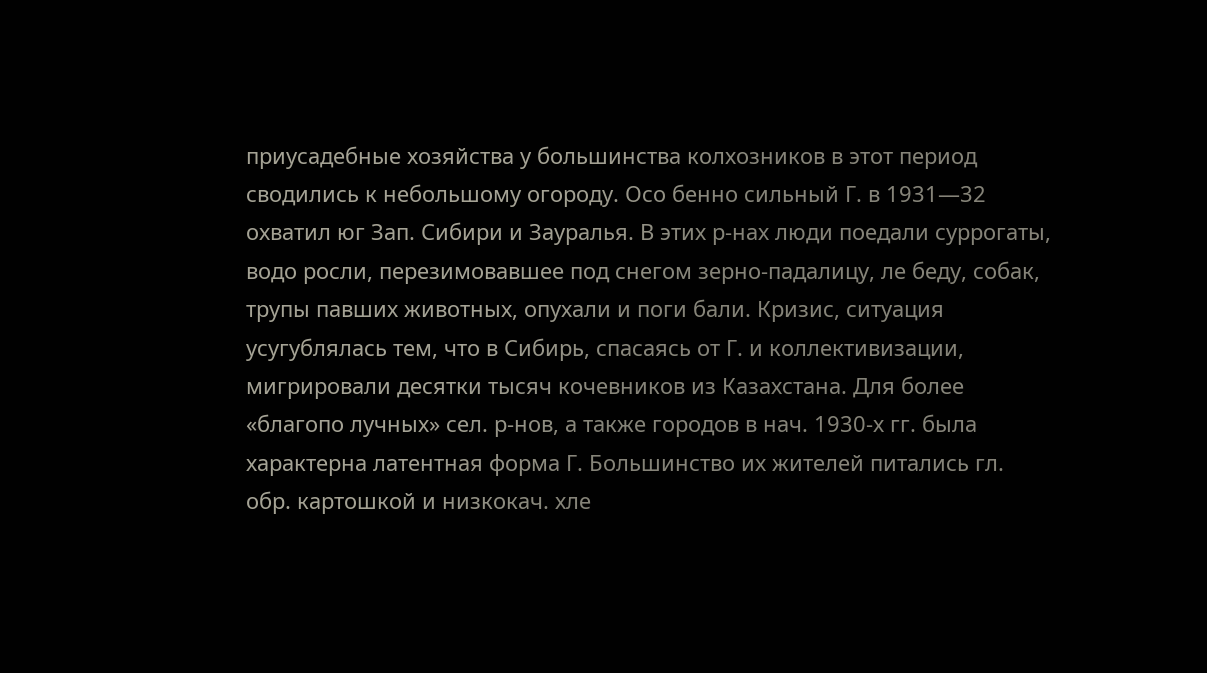приусадебные хозяйства у большинства колхозников в этот период сводились к небольшому огороду. Осо бенно сильный Г. в 1931—32 охватил юг Зап. Сибири и Зауралья. В этих р-нах люди поедали суррогаты, водо росли, перезимовавшее под снегом зерно-падалицу, ле беду, собак, трупы павших животных, опухали и поги бали. Кризис, ситуация усугублялась тем, что в Сибирь, спасаясь от Г. и коллективизации, мигрировали десятки тысяч кочевников из Казахстана. Для более «благопо лучных» сел. р-нов, а также городов в нач. 1930-х гг. была характерна латентная форма Г. Большинство их жителей питались гл. обр. картошкой и низкокач. хле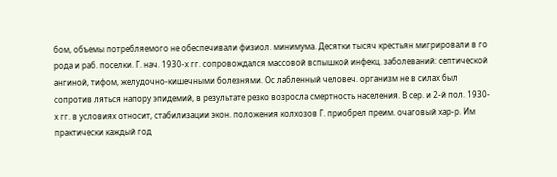бом, объемы потребляемого не обеспечивали физиол. минимума. Десятки тысяч крестьян мигрировали в го рода и раб. поселки. Г. нач. 1930-х гг. сопровождался массовой вспышкой инфекц. заболеваний: септической ангиной, тифом, желудочно-кишечными болезнями. Ос лабленный человеч. организм не в силах был сопротив ляться напору эпидемий, в результате резко возросла смертность населения. В сер. и 2-й пол. 1930-х гг. в условиях относит, стабилизации экон. положения колхозов Г. приобрел преим. очаговый хар-р. Им практически каждый год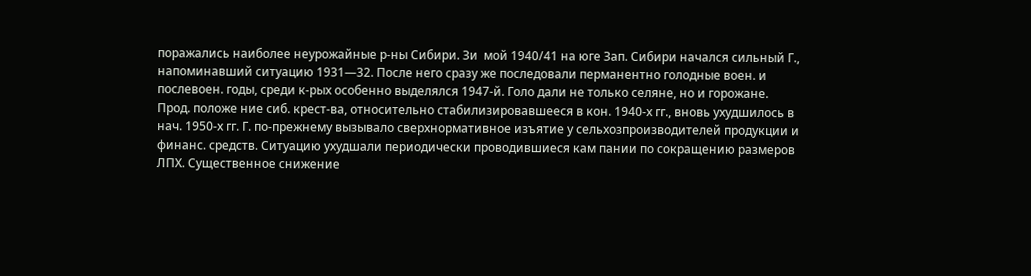поражались наиболее неурожайные р-ны Сибири. Зи  мой 1940/41 на юге Зап. Сибири начался сильный Г., напоминавший ситуацию 1931—32. После него сразу же последовали перманентно голодные воен. и послевоен. годы, среди к-рых особенно выделялся 1947-й. Голо дали не только селяне, но и горожане. Прод. положе ние сиб. крест-ва, относительно стабилизировавшееся в кон. 1940-х гг., вновь ухудшилось в нач. 1950-х гг. Г. по-прежнему вызывало сверхнормативное изъятие у сельхозпроизводителей продукции и финанс. средств. Ситуацию ухудшали периодически проводившиеся кам пании по сокращению размеров ЛПХ. Существенное снижение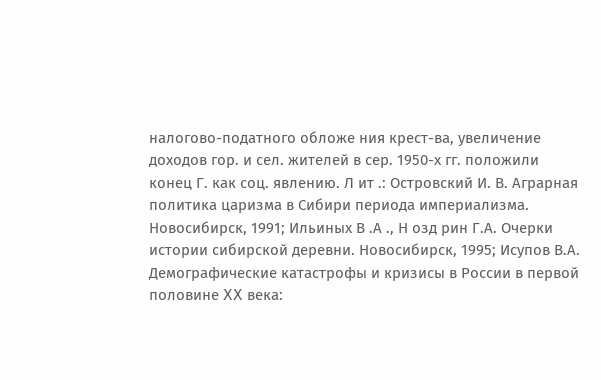налогово-податного обложе ния крест-ва, увеличение доходов гор. и сел. жителей в сер. 1950-х гг. положили конец Г. как соц. явлению. Л ит .: Островский И. В. Аграрная политика царизма в Сибири периода империализма. Новосибирск, 1991; Ильиных В .А ., Н озд рин Г.А. Очерки истории сибирской деревни. Новосибирск, 1995; Исупов В.А. Демографические катастрофы и кризисы в России в первой половине XX века: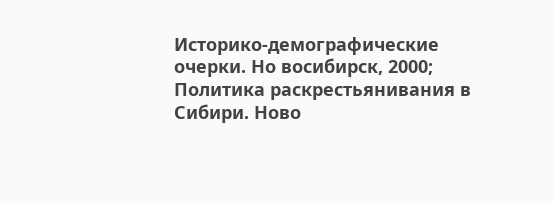Историко-демографические очерки. Но восибирск, 2000; Политика раскрестьянивания в Сибири. Ново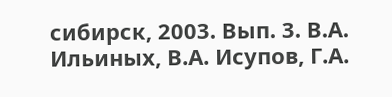сибирск, 2003. Вып. 3. В.А. Ильиных, В.А. Исупов, Г.А.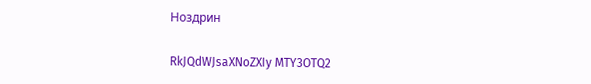Ноздрин

RkJQdWJsaXNoZXIy MTY3OTQ2